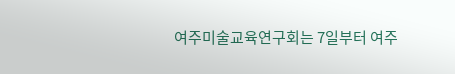여주미술교육연구회는 7일부터 여주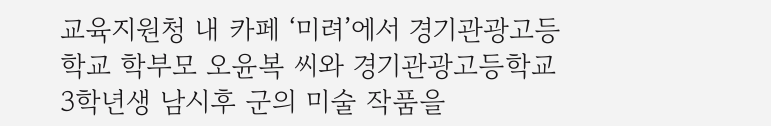교육지원청 내 카페 ‘미려’에서 경기관광고등학교 학부모 오윤복 씨와 경기관광고등학교 3학년생 남시후 군의 미술 작품을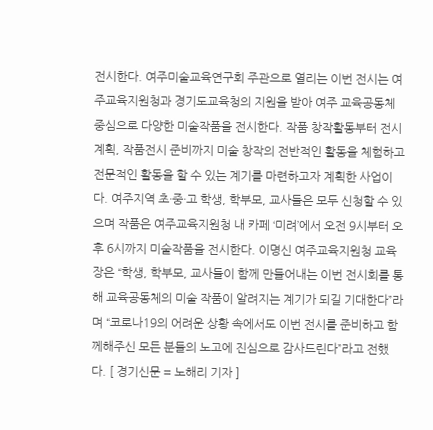전시한다. 여주미술교육연구회 주관으로 열리는 이번 전시는 여주교육지원청과 경기도교육청의 지원을 받아 여주 교육공동체 중심으로 다양한 미술작품을 전시한다. 작품 창작활동부터 전시 계획, 작품전시 준비까지 미술 창작의 전반적인 활동을 체험하고 전문적인 활동을 할 수 있는 계기를 마련하고자 계획한 사업이다. 여주지역 초·중·고 학생, 학부모, 교사들은 모두 신청할 수 있으며 작품은 여주교육지원청 내 카페 ‘미려’에서 오전 9시부터 오후 6시까지 미술작품을 전시한다. 이명신 여주교육지원청 교육장은 “학생, 학부모, 교사들이 함께 만들어내는 이번 전시회를 통해 교육공동체의 미술 작품이 알려지는 계기가 되길 기대한다”라며 “코로나19의 어려운 상황 속에서도 이번 전시를 준비하고 함께해주신 모든 분들의 노고에 진심으로 감사드린다”라고 전했다. [ 경기신문 = 노해리 기자 ]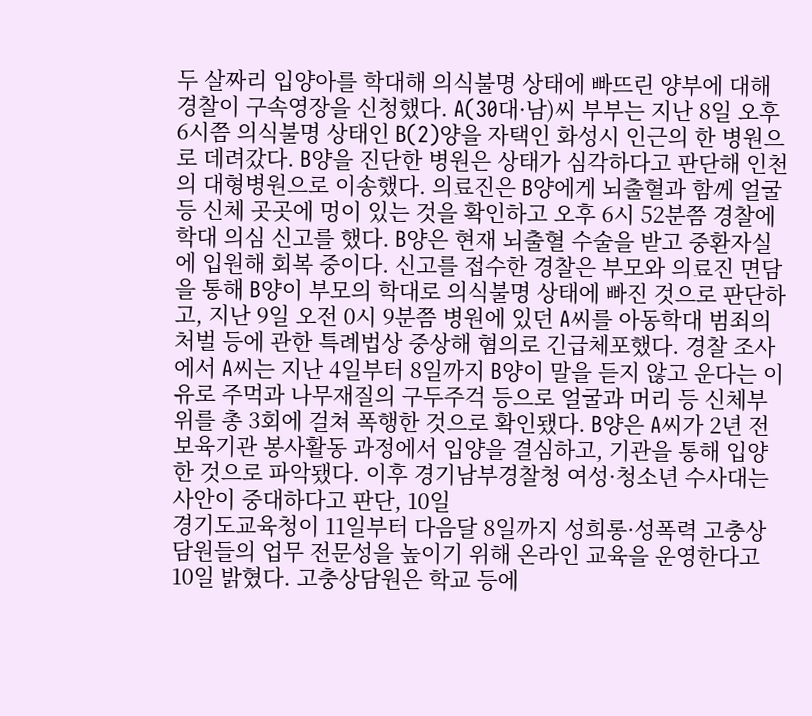두 살짜리 입양아를 학대해 의식불명 상태에 빠뜨린 양부에 대해 경찰이 구속영장을 신청했다. A(30대·남)씨 부부는 지난 8일 오후 6시쯤 의식불명 상태인 B(2)양을 자택인 화성시 인근의 한 병원으로 데려갔다. B양을 진단한 병원은 상태가 심각하다고 판단해 인천의 대형병원으로 이송했다. 의료진은 B양에게 뇌출혈과 함께 얼굴 등 신체 곳곳에 멍이 있는 것을 확인하고 오후 6시 52분쯤 경찰에 학대 의심 신고를 했다. B양은 현재 뇌출혈 수술을 받고 중환자실에 입원해 회복 중이다. 신고를 접수한 경찰은 부모와 의료진 면담을 통해 B양이 부모의 학대로 의식불명 상태에 빠진 것으로 판단하고, 지난 9일 오전 0시 9분쯤 병원에 있던 A씨를 아동학대 범죄의 처벌 등에 관한 특례법상 중상해 혐의로 긴급체포했다. 경찰 조사에서 A씨는 지난 4일부터 8일까지 B양이 말을 듣지 않고 운다는 이유로 주먹과 나무재질의 구두주걱 등으로 얼굴과 머리 등 신체부위를 총 3회에 걸쳐 폭행한 것으로 확인됐다. B양은 A씨가 2년 전 보육기관 봉사활동 과정에서 입양을 결심하고, 기관을 통해 입양한 것으로 파악됐다. 이후 경기남부경찰청 여성·청소년 수사대는 사안이 중대하다고 판단, 10일
경기도교육청이 11일부터 다음달 8일까지 성희롱·성폭력 고충상담원들의 업무 전문성을 높이기 위해 온라인 교육을 운영한다고 10일 밝혔다. 고충상담원은 학교 등에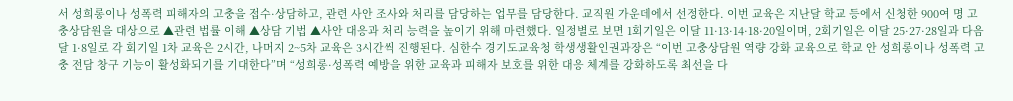서 성희롱이나 성폭력 피해자의 고충을 접수·상담하고, 관련 사안 조사와 처리를 담당하는 업무를 담당한다. 교직원 가운데에서 선정한다. 이번 교육은 지난달 학교 등에서 신청한 900여 명 고충상담원을 대상으로 ▲관련 법률 이해 ▲상담 기법 ▲사안 대응과 처리 능력을 높이기 위해 마련했다. 일정별로 보면 1회기일은 이달 11·13·14·18·20일이며, 2회기일은 이달 25·27·28일과 다음달 1·8일로 각 회기일 1차 교육은 2시간, 나머지 2~5차 교육은 3시간씩 진행된다. 심한수 경기도교육청 학생생활인권과장은 “이번 고충상담원 역량 강화 교육으로 학교 안 성희롱이나 성폭력 고충 전담 창구 기능이 활성화되기를 기대한다”며 “성희롱·성폭력 예방을 위한 교육과 피해자 보호를 위한 대응 체계를 강화하도록 최선을 다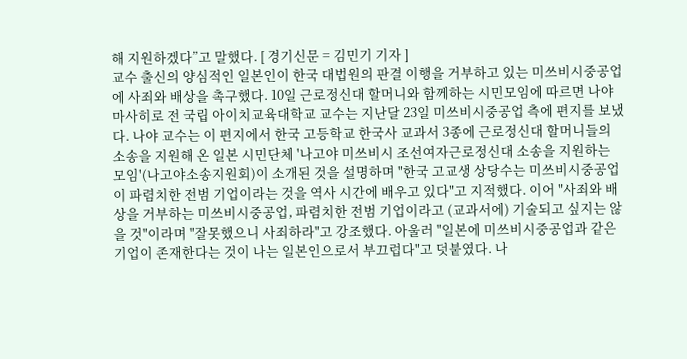해 지원하겠다”고 말했다. [ 경기신문 = 김민기 기자 ]
교수 출신의 양심적인 일본인이 한국 대법원의 판결 이행을 거부하고 있는 미쓰비시중공업에 사죄와 배상을 촉구했다. 10일 근로정신대 할머니와 함께하는 시민모임에 따르면 나야 마사히로 전 국립 아이치교육대학교 교수는 지난달 23일 미쓰비시중공업 측에 편지를 보냈다. 나야 교수는 이 편지에서 한국 고등학교 한국사 교과서 3종에 근로정신대 할머니들의 소송을 지원해 온 일본 시민단체 '나고야 미쓰비시 조선여자근로정신대 소송을 지원하는 모임'(나고야소송지원회)이 소개된 것을 설명하며 "한국 고교생 상당수는 미쓰비시중공업이 파렴치한 전범 기업이라는 것을 역사 시간에 배우고 있다"고 지적했다. 이어 "사죄와 배상을 거부하는 미쓰비시중공업, 파렴치한 전범 기업이라고 (교과서에) 기술되고 싶지는 않을 것"이라며 "잘못했으니 사죄하라"고 강조했다. 아울러 "일본에 미쓰비시중공업과 같은 기업이 존재한다는 것이 나는 일본인으로서 부끄럽다"고 덧붙였다. 나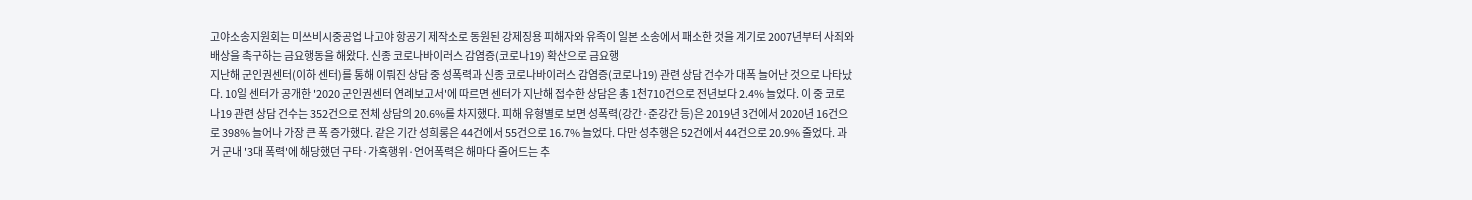고야소송지원회는 미쓰비시중공업 나고야 항공기 제작소로 동원된 강제징용 피해자와 유족이 일본 소송에서 패소한 것을 계기로 2007년부터 사죄와 배상을 촉구하는 금요행동을 해왔다. 신종 코로나바이러스 감염증(코로나19) 확산으로 금요행
지난해 군인권센터(이하 센터)를 통해 이뤄진 상담 중 성폭력과 신종 코로나바이러스 감염증(코로나19) 관련 상담 건수가 대폭 늘어난 것으로 나타났다. 10일 센터가 공개한 '2020 군인권센터 연례보고서'에 따르면 센터가 지난해 접수한 상담은 총 1천710건으로 전년보다 2.4% 늘었다. 이 중 코로나19 관련 상담 건수는 352건으로 전체 상담의 20.6%를 차지했다. 피해 유형별로 보면 성폭력(강간·준강간 등)은 2019년 3건에서 2020년 16건으로 398% 늘어나 가장 큰 폭 증가했다. 같은 기간 성희롱은 44건에서 55건으로 16.7% 늘었다. 다만 성추행은 52건에서 44건으로 20.9% 줄었다. 과거 군내 '3대 폭력'에 해당했던 구타·가혹행위·언어폭력은 해마다 줄어드는 추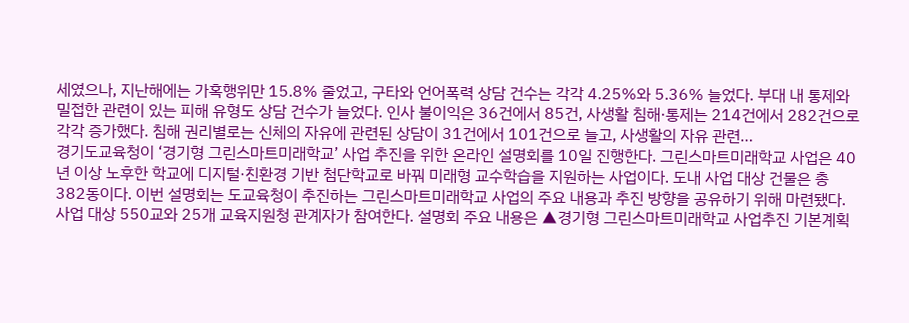세였으나, 지난해에는 가혹행위만 15.8% 줄었고, 구타와 언어폭력 상담 건수는 각각 4.25%와 5.36% 늘었다. 부대 내 통제와 밀접한 관련이 있는 피해 유형도 상담 건수가 늘었다. 인사 불이익은 36건에서 85건, 사생활 침해·통제는 214건에서 282건으로 각각 증가했다. 침해 권리별로는 신체의 자유에 관련된 상담이 31건에서 101건으로 늘고, 사생활의 자유 관련…
경기도교육청이 ‘경기형 그린스마트미래학교’ 사업 추진을 위한 온라인 설명회를 10일 진행한다. 그린스마트미래학교 사업은 40년 이상 노후한 학교에 디지털·친환경 기반 첨단학교로 바꿔 미래형 교수학습을 지원하는 사업이다. 도내 사업 대상 건물은 총 382동이다. 이번 설명회는 도교육청이 추진하는 그린스마트미래학교 사업의 주요 내용과 추진 방향을 공유하기 위해 마련됐다. 사업 대상 550교와 25개 교육지원청 관계자가 참여한다. 설명회 주요 내용은 ▲경기형 그린스마트미래학교 사업추진 기본계획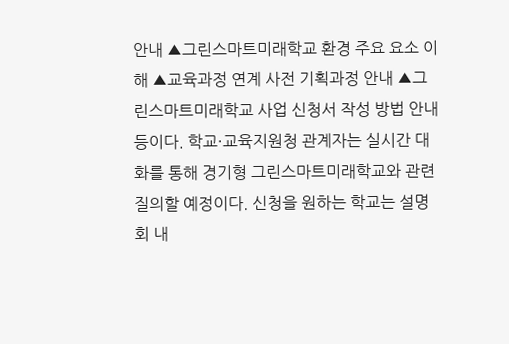안내 ▲그린스마트미래학교 환경 주요 요소 이해 ▲교육과정 연계 사전 기획과정 안내 ▲그린스마트미래학교 사업 신청서 작성 방법 안내 등이다. 학교·교육지원청 관계자는 실시간 대화를 통해 경기형 그린스마트미래학교와 관련 질의할 예정이다. 신청을 원하는 학교는 설명회 내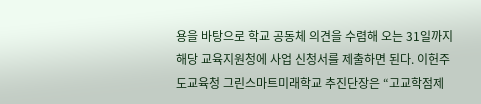용을 바탕으로 학교 공동체 의견을 수렴해 오는 31일까지 해당 교육지원청에 사업 신청서를 제출하면 된다. 이헌주 도교육청 그린스마트미래학교 추진단장은 “고교학점제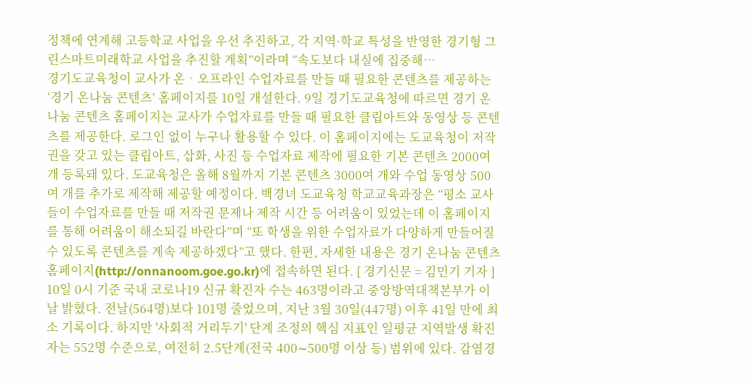정책에 연계해 고등학교 사업을 우선 추진하고, 각 지역·학교 특성을 반영한 경기형 그린스마트미래학교 사업을 추진할 계획”이라며 “속도보다 내실에 집중해…
경기도교육청이 교사가 온‧오프라인 수업자료를 만들 때 필요한 콘텐츠를 제공하는 ‘경기 온나눔 콘텐츠’ 홈페이지를 10일 개설한다. 9일 경기도교육청에 따르면 경기 온나눔 콘텐츠 홈페이지는 교사가 수업자료를 만들 때 필요한 클립아트와 동영상 등 콘텐츠를 제공한다. 로그인 없이 누구나 활용할 수 있다. 이 홈페이지에는 도교육청이 저작권을 갖고 있는 클립아트, 삽화, 사진 등 수업자료 제작에 필요한 기본 콘텐츠 2000여 개 등록돼 있다. 도교육청은 올해 8월까지 기본 콘텐츠 3000여 개와 수업 동영상 500여 개를 추가로 제작해 제공할 예정이다. 백경녀 도교육청 학교교육과장은 “평소 교사들이 수업자료를 만들 때 저작권 문제나 제작 시간 등 어려움이 있었는데 이 홈페이지를 통해 어려움이 해소되길 바란다”며 “또 학생을 위한 수업자료가 다양하게 만들어질 수 있도록 콘텐츠를 계속 제공하겠다”고 했다. 한편, 자세한 내용은 경기 온나눔 콘텐츠 홈페이지(http://onnanoom.goe.go.kr)에 접속하면 된다. [ 경기신문 = 김민기 기자 ]
10일 0시 기준 국내 코로나19 신규 확진자 수는 463명이라고 중앙방역대책본부가 이날 밝혔다. 전날(564명)보다 101명 줄었으며, 지난 3월 30일(447명) 이후 41일 만에 최소 기록이다. 하지만 '사회적 거리두기' 단계 조정의 핵심 지표인 일평균 지역발생 확진자는 552명 수준으로, 여전히 2.5단계(전국 400∼500명 이상 등) 범위에 있다. 감염경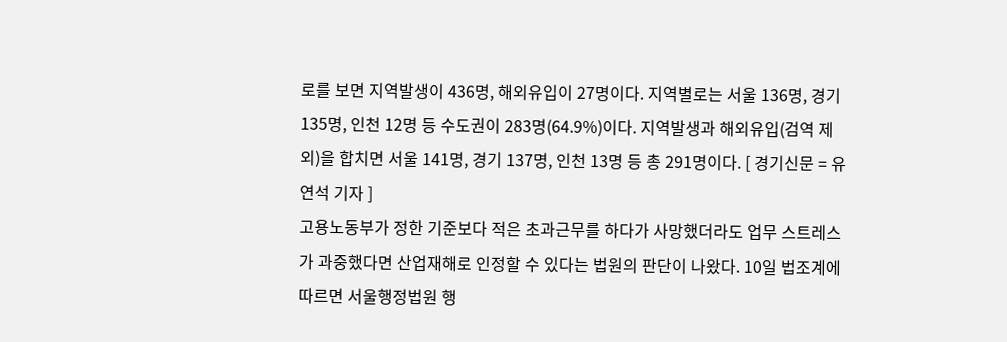로를 보면 지역발생이 436명, 해외유입이 27명이다. 지역별로는 서울 136명, 경기 135명, 인천 12명 등 수도권이 283명(64.9%)이다. 지역발생과 해외유입(검역 제외)을 합치면 서울 141명, 경기 137명, 인천 13명 등 총 291명이다. [ 경기신문 = 유연석 기자 ]
고용노동부가 정한 기준보다 적은 초과근무를 하다가 사망했더라도 업무 스트레스가 과중했다면 산업재해로 인정할 수 있다는 법원의 판단이 나왔다. 10일 법조계에 따르면 서울행정법원 행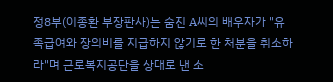정8부(이종환 부장판사)는 숨진 A씨의 배우자가 "유족급여와 장의비를 지급하지 않기로 한 처분을 취소하라"며 근로복지공단을 상대로 낸 소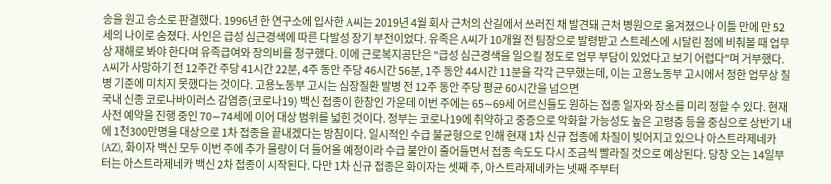송을 원고 승소로 판결했다. 1996년 한 연구소에 입사한 A씨는 2019년 4월 회사 근처의 산길에서 쓰러진 채 발견돼 근처 병원으로 옮겨졌으나 이틀 만에 만 52세의 나이로 숨졌다. 사인은 급성 심근경색에 따른 다발성 장기 부전이었다. 유족은 A씨가 10개월 전 팀장으로 발령받고 스트레스에 시달린 점에 비춰볼 때 업무상 재해로 봐야 한다며 유족급여와 장의비를 청구했다. 이에 근로복지공단은 "급성 심근경색을 일으킬 정도로 업무 부담이 있었다고 보기 어렵다"며 거부했다. A씨가 사망하기 전 12주간 주당 41시간 22분, 4주 동안 주당 46시간 56분, 1주 동안 44시간 11분을 각각 근무했는데, 이는 고용노동부 고시에서 정한 업무상 질병 기준에 미치지 못했다는 것이다. 고용노동부 고시는 심장질환 발병 전 12주 동안 주당 평균 60시간을 넘으면
국내 신종 코로나바이러스 감염증(코로나19) 백신 접종이 한창인 가운데 이번 주에는 65∼69세 어르신들도 원하는 접종 일자와 장소를 미리 정할 수 있다. 현재 사전 예약을 진행 중인 70∼74세에 이어 대상 범위를 넓힌 것이다. 정부는 코로나19에 취약하고 중증으로 악화할 가능성도 높은 고령층 등을 중심으로 상반기 내에 1천300만명을 대상으로 1차 접종을 끝내겠다는 방침이다. 일시적인 수급 불균형으로 인해 현재 1차 신규 접종에 차질이 빚어지고 있으나 아스트라제네카(AZ), 화이자 백신 모두 이번 주에 추가 물량이 더 들어올 예정이라 수급 불안이 줄어들면서 접종 속도도 다시 조금씩 빨라질 것으로 예상된다. 당장 오는 14일부터는 아스트라제네카 백신 2차 접종이 시작된다. 다만 1차 신규 접종은 화이자는 셋째 주, 아스트라제네카는 넷째 주부터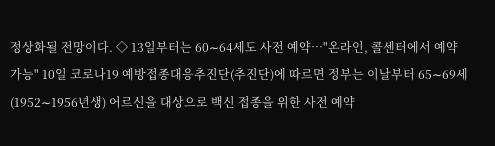정상화될 전망이다. ◇ 13일부터는 60∼64세도 사전 예약…"온라인, 콜센터에서 예약 가능" 10일 코로나19 예방접종대응추진단(추진단)에 따르면 정부는 이날부터 65∼69세(1952∼1956년생) 어르신을 대상으로 백신 접종을 위한 사전 예약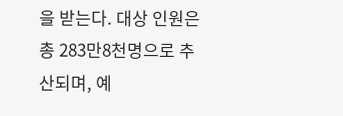을 받는다. 대상 인원은 총 283만8천명으로 추산되며, 예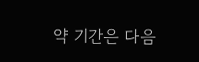약 기간은 다음